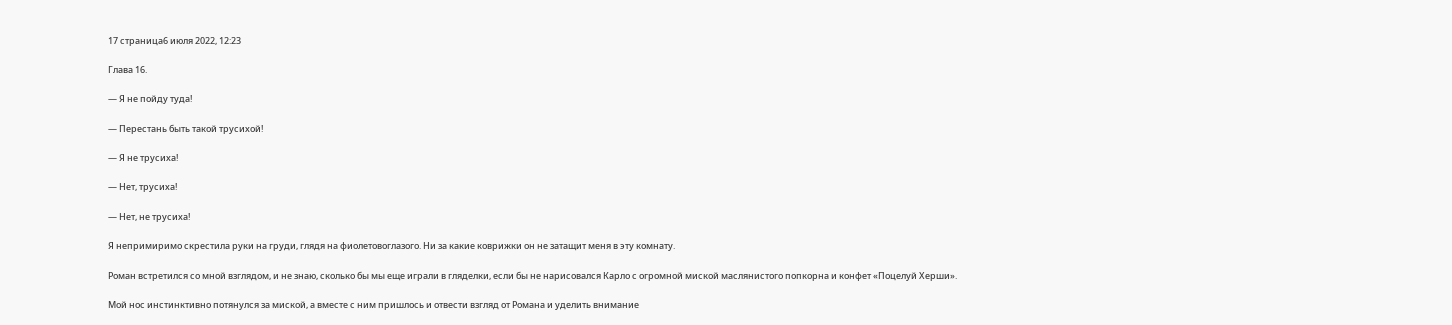17 страница6 июля 2022, 12:23

Глава 16.

— Я не пойду туда!

— Перестань быть такой трусихой!

— Я не трусиха!

— Нет, трусиха!

— Нет, не трусиха!

Я непримиримо скрестила руки на груди, глядя на фиолетовоглазого. Ни за какие коврижки он не затащит меня в эту комнату.

Роман встретился со мной взглядом, и не знаю, сколько бы мы еще играли в гляделки, если бы не нарисовался Карло с огромной миской маслянистого попкорна и конфет «Поцелуй Херши».

Мой нос инстинктивно потянулся за миской, а вместе с ним пришлось и отвести взгляд от Романа и уделить внимание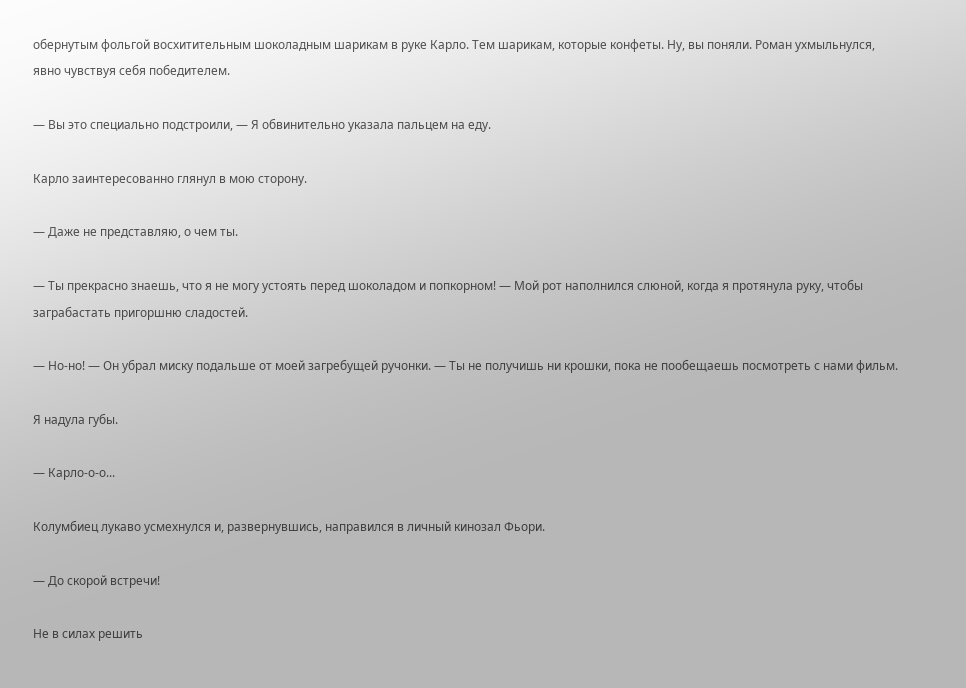обернутым фольгой восхитительным шоколадным шарикам в руке Карло. Тем шарикам, которые конфеты. Ну, вы поняли. Роман ухмыльнулся, явно чувствуя себя победителем.

— Вы это специально подстроили, — Я обвинительно указала пальцем на еду.

Карло заинтересованно глянул в мою сторону.

— Даже не представляю, о чем ты.

— Ты прекрасно знаешь, что я не могу устоять перед шоколадом и попкорном! — Мой рот наполнился слюной, когда я протянула руку, чтобы заграбастать пригоршню сладостей.

— Но-но! — Он убрал миску подальше от моей загребущей ручонки. — Ты не получишь ни крошки, пока не пообещаешь посмотреть с нами фильм.

Я надула губы.

— Карло-о-о...

Колумбиец лукаво усмехнулся и, развернувшись, направился в личный кинозал Фьори.

— До скорой встречи!

Не в силах решить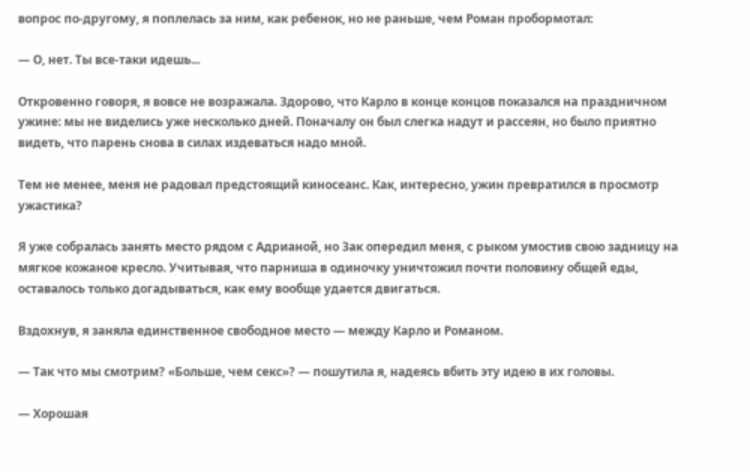вопрос по-другому, я поплелась за ним, как ребенок, но не раньше, чем Роман пробормотал:

— О, нет. Ты все-таки идешь...

Откровенно говоря, я вовсе не возражала. Здорово, что Карло в конце концов показался на праздничном ужине: мы не виделись уже несколько дней. Поначалу он был слегка надут и рассеян, но было приятно видеть, что парень снова в силах издеваться надо мной.

Тем не менее, меня не радовал предстоящий киносеанс. Как, интересно, ужин превратился в просмотр ужастика?

Я уже собралась занять место рядом с Адрианой, но Зак опередил меня, с рыком умостив свою задницу на мягкое кожаное кресло. Учитывая, что парниша в одиночку уничтожил почти половину общей еды, оставалось только догадываться, как ему вообще удается двигаться.

Вздохнув, я заняла единственное свободное место — между Карло и Романом.

— Так что мы смотрим? «Больше, чем секс»? — пошутила я, надеясь вбить эту идею в их головы.

— Хорошая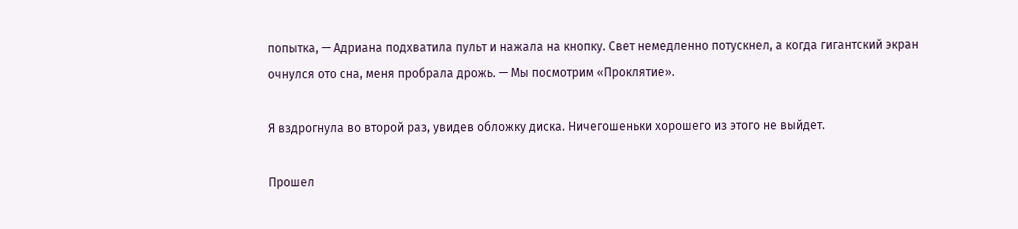попытка, — Адриана подхватила пульт и нажала на кнопку. Свет немедленно потускнел, а когда гигантский экран очнулся ото сна, меня пробрала дрожь. — Мы посмотрим «Проклятие».

Я вздрогнула во второй раз, увидев обложку диска. Ничегошеньки хорошего из этого не выйдет.

Прошел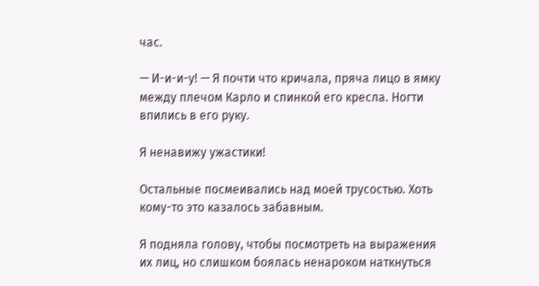час.

— И-и-и-у! — Я почти что кричала, пряча лицо в ямку между плечом Карло и спинкой его кресла. Ногти впились в его руку.

Я ненавижу ужастики!

Остальные посмеивались над моей трусостью. Хоть кому-то это казалось забавным.

Я подняла голову, чтобы посмотреть на выражения их лиц, но слишком боялась ненароком наткнуться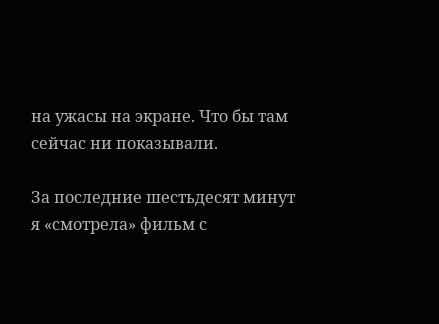на ужасы на экране. Что бы там сейчас ни показывали.

За последние шестьдесят минут я «смотрела» фильм с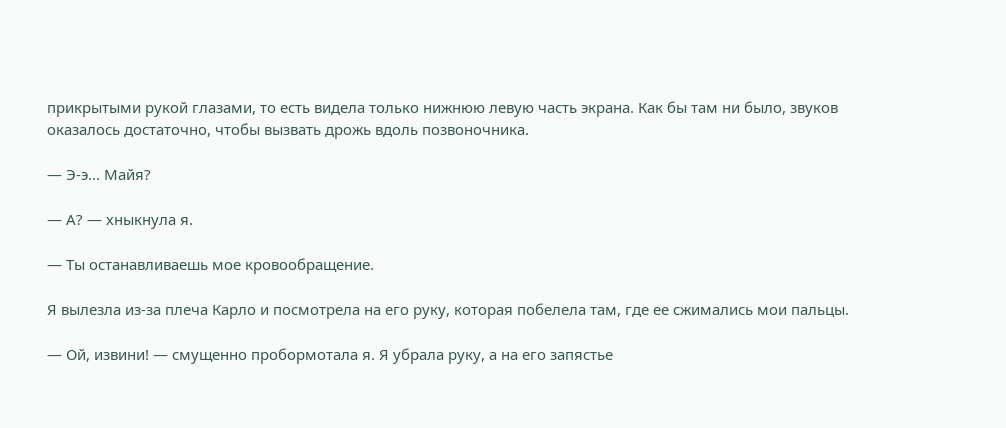прикрытыми рукой глазами, то есть видела только нижнюю левую часть экрана. Как бы там ни было, звуков оказалось достаточно, чтобы вызвать дрожь вдоль позвоночника.

— Э-э... Майя?

— А? — хныкнула я.

— Ты останавливаешь мое кровообращение.

Я вылезла из-за плеча Карло и посмотрела на его руку, которая побелела там, где ее сжимались мои пальцы.

— Ой, извини! — смущенно пробормотала я. Я убрала руку, а на его запястье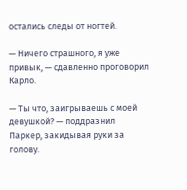остались следы от ногтей.

— Ничего страшного, я уже привык, — сдавленно проговорил Карло.

— Ты что, заигрываешь с моей девушкой? — поддразнил Паркер, закидывая руки за голову.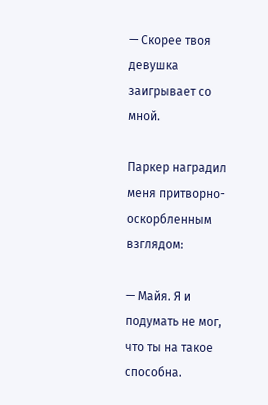— Скорее твоя девушка заигрывает со мной.

Паркер наградил меня притворно-оскорбленным взглядом:

— Майя. Я и подумать не мог, что ты на такое способна.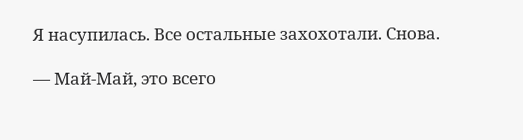Я насупилась. Все остальные захохотали. Снова.

— Май-Май, это всего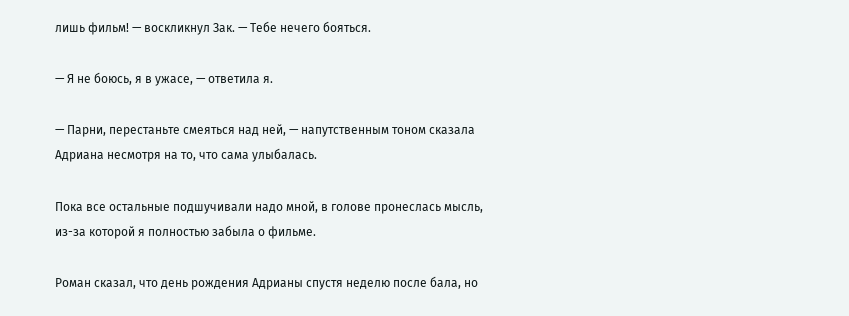лишь фильм! — воскликнул Зак. — Тебе нечего бояться.

— Я не боюсь, я в ужасе, — ответила я.

— Парни, перестаньте смеяться над ней, — напутственным тоном сказала Адриана несмотря на то, что сама улыбалась.

Пока все остальные подшучивали надо мной, в голове пронеслась мысль, из-за которой я полностью забыла о фильме.

Роман сказал, что день рождения Адрианы спустя неделю после бала, но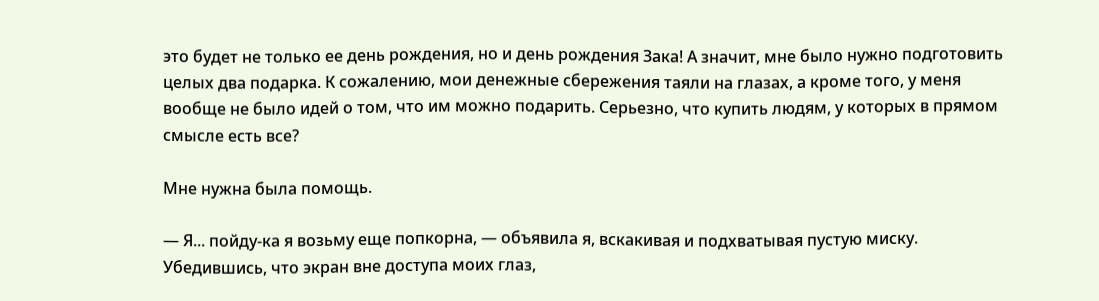это будет не только ее день рождения, но и день рождения Зака! А значит, мне было нужно подготовить целых два подарка. К сожалению, мои денежные сбережения таяли на глазах, а кроме того, у меня вообще не было идей о том, что им можно подарить. Серьезно, что купить людям, у которых в прямом смысле есть все?

Мне нужна была помощь.

— Я... пойду-ка я возьму еще попкорна, — объявила я, вскакивая и подхватывая пустую миску. Убедившись, что экран вне доступа моих глаз,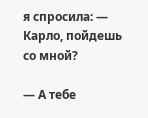я спросила: — Карло, пойдешь со мной?

— А тебе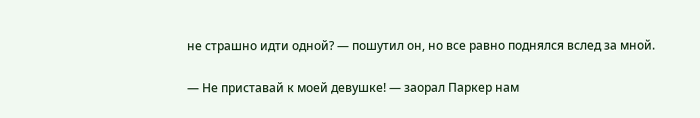не страшно идти одной? — пошутил он, но все равно поднялся вслед за мной.

— Не приставай к моей девушке! — заорал Паркер нам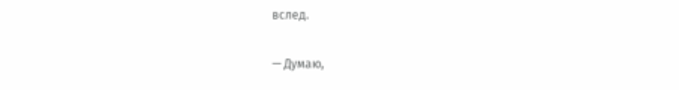вслед.

— Думаю,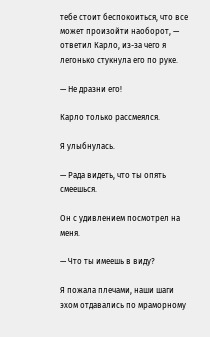тебе стоит беспокоиться, что все может произойти наоборот, — ответил Карло, из-за чего я легонько стукнула его по руке.

— Не дразни его!

Карло только рассмеялся.

Я улыбнулась.

— Рада видеть, что ты опять смеешься.

Он с удивлением посмотрел на меня.

— Что ты имеешь в виду?

Я пожала плечами, наши шаги эхом отдавались по мраморному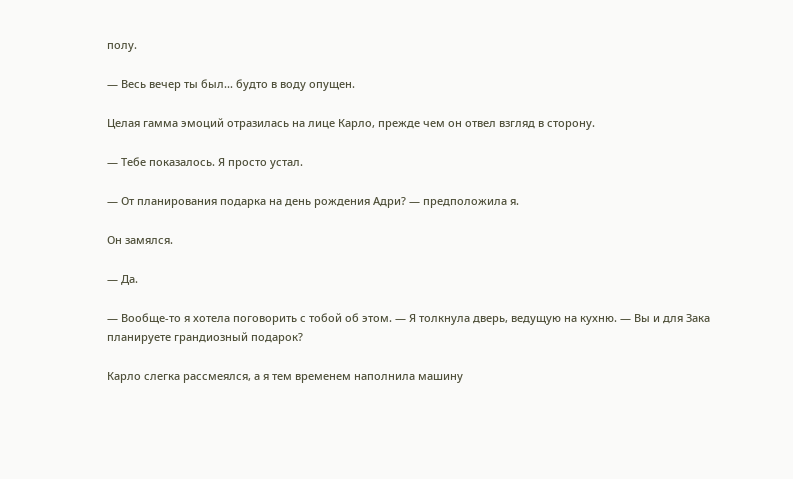полу.

— Весь вечер ты был... будто в воду опущен.

Целая гамма эмоций отразилась на лице Карло, прежде чем он отвел взгляд в сторону.

— Тебе показалось. Я просто устал.

— От планирования подарка на день рождения Адри? — предположила я.

Он замялся.

— Да.

— Вообще-то я хотела поговорить с тобой об этом. — Я толкнула дверь, ведущую на кухню. — Вы и для Зака планируете грандиозный подарок?

Карло слегка рассмеялся, а я тем временем наполнила машину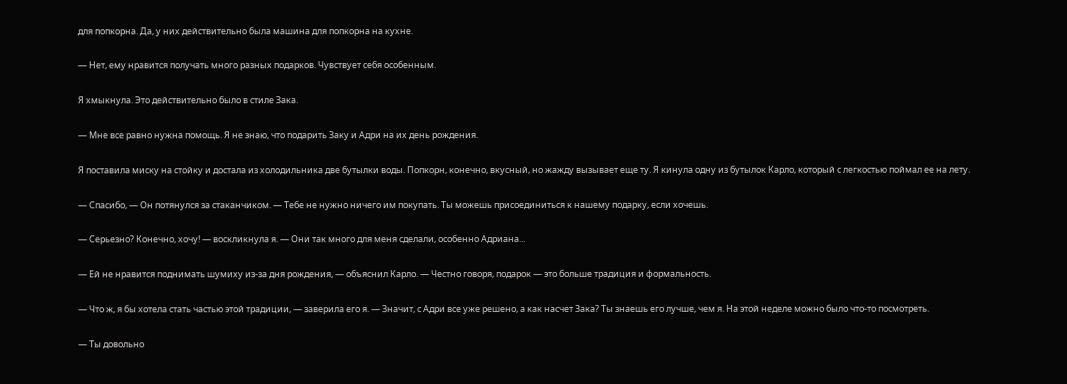для попкорна. Да, у них действительно была машина для попкорна на кухне.

— Нет, ему нравится получать много разных подарков. Чувствует себя особенным.

Я хмыкнула. Это действительно было в стиле Зака.

— Мне все равно нужна помощь. Я не знаю, что подарить Заку и Адри на их день рождения.

Я поставила миску на стойку и достала из холодильника две бутылки воды. Попкорн, конечно, вкусный, но жажду вызывает еще ту. Я кинула одну из бутылок Карло, который с легкостью поймал ее на лету.

— Спасибо, — Он потянулся за стаканчиком. — Тебе не нужно ничего им покупать. Ты можешь присоединиться к нашему подарку, если хочешь.

— Серьезно? Конечно, хочу! — воскликнула я. — Они так много для меня сделали, особенно Адриана...

— Ей не нравится поднимать шумиху из-за дня рождения, — объяснил Карло. — Честно говоря, подарок — это больше традиция и формальность.

— Что ж, я бы хотела стать частью этой традиции, — заверила его я. — Значит, с Адри все уже решено, а как насчет Зака? Ты знаешь его лучше, чем я. На этой неделе можно было что-то посмотреть.

— Ты довольно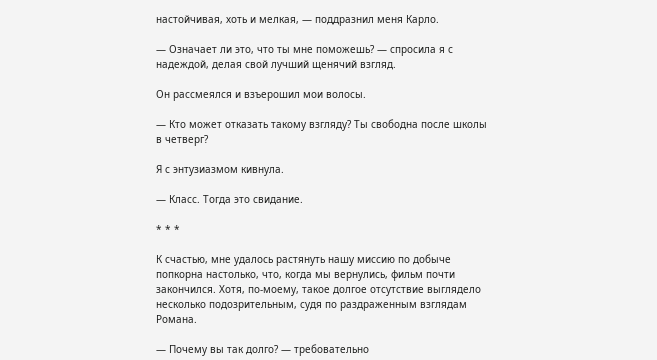настойчивая, хоть и мелкая, — поддразнил меня Карло.

— Означает ли это, что ты мне поможешь? — спросила я с надеждой, делая свой лучший щенячий взгляд.

Он рассмеялся и взъерошил мои волосы.

— Кто может отказать такому взгляду? Ты свободна после школы в четверг?

Я с энтузиазмом кивнула.

— Класс. Тогда это свидание.

* * *

К счастью, мне удалось растянуть нашу миссию по добыче попкорна настолько, что, когда мы вернулись, фильм почти закончился. Хотя, по-моему, такое долгое отсутствие выглядело несколько подозрительным, судя по раздраженным взглядам Романа.

— Почему вы так долго? — требовательно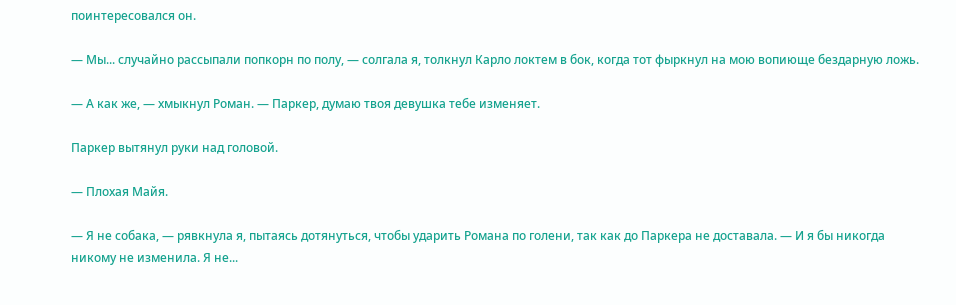поинтересовался он.

— Мы... случайно рассыпали попкорн по полу, — солгала я, толкнул Карло локтем в бок, когда тот фыркнул на мою вопиюще бездарную ложь.

— А как же, — хмыкнул Роман. — Паркер, думаю твоя девушка тебе изменяет.

Паркер вытянул руки над головой.

— Плохая Майя.

— Я не собака, — рявкнула я, пытаясь дотянуться, чтобы ударить Романа по голени, так как до Паркера не доставала. — И я бы никогда никому не изменила. Я не...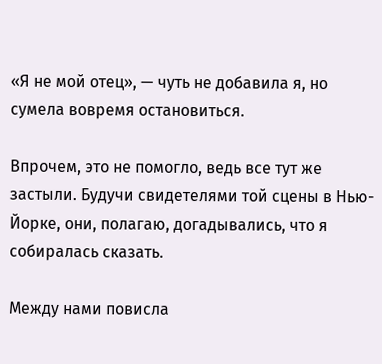«Я не мой отец», — чуть не добавила я, но сумела вовремя остановиться.

Впрочем, это не помогло, ведь все тут же застыли. Будучи свидетелями той сцены в Нью-Йорке, они, полагаю, догадывались, что я собиралась сказать.

Между нами повисла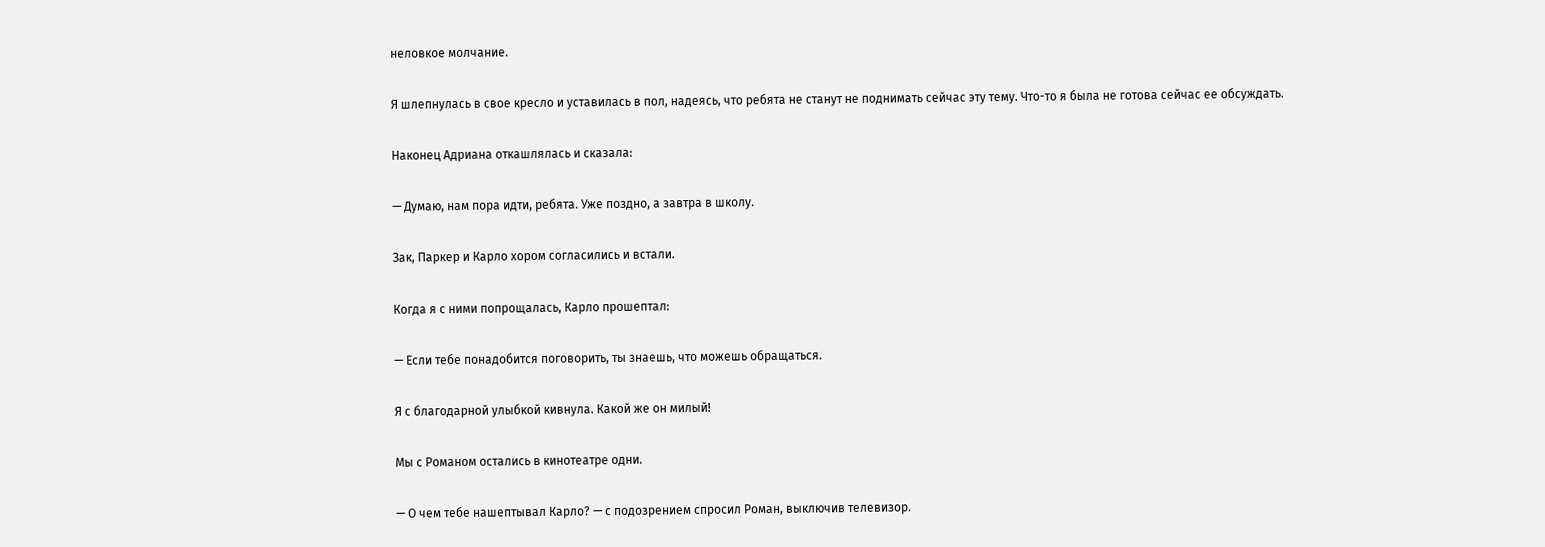неловкое молчание.

Я шлепнулась в свое кресло и уставилась в пол, надеясь, что ребята не станут не поднимать сейчас эту тему. Что-то я была не готова сейчас ее обсуждать.

Наконец Адриана откашлялась и сказала:

— Думаю, нам пора идти, ребята. Уже поздно, а завтра в школу.

Зак, Паркер и Карло хором согласились и встали.

Когда я с ними попрощалась, Карло прошептал:

— Если тебе понадобится поговорить, ты знаешь, что можешь обращаться.

Я с благодарной улыбкой кивнула. Какой же он милый!

Мы с Романом остались в кинотеатре одни.

— О чем тебе нашептывал Карло? — с подозрением спросил Роман, выключив телевизор.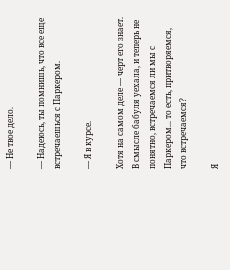— Не твое дело.

— Надеюсь, ты помнишь, что все еще встречаешься с Паркером.

— Я в курсе.

Хотя на самом деле — черт его знает. В смысле бабуля уехала, и теперь не понятно, встречаемся ли мы с Паркером... то есть, притворяемся, что встречаемся?

Я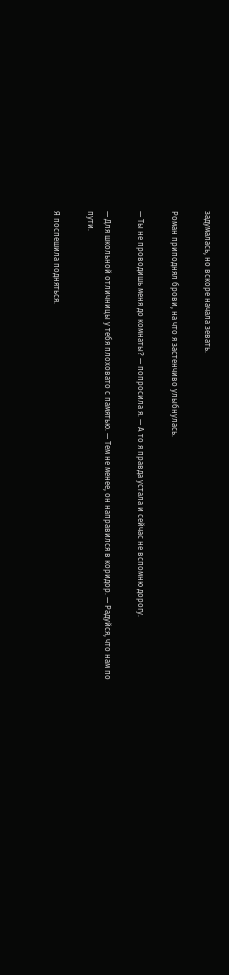задумалась, но вскоре начала зевать.

Роман приподнял брови, на что я застенчиво улыбнулась.

— Ты не проводишь меня до комнаты? — попросила я. — А то я правда устала и сейчас не вспомню дорогу.

— Для школьной отличницы у тебя плоховато с памятью. — Тем не менее, он направился в коридор. — Радуйся, что нам по пути.

Я поспешила подняться.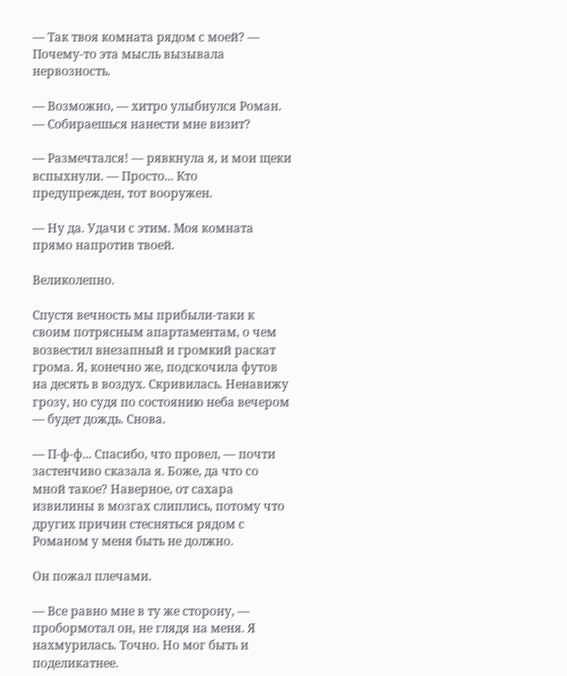— Так твоя комната рядом с моей? — Почему-то эта мысль вызывала нервозность.

— Возможно, — хитро улыбнулся Роман. — Собираешься нанести мне визит?

— Размечтался! — рявкнула я, и мои щеки вспыхнули. — Просто... Кто предупрежден, тот вооружен.

— Ну да. Удачи с этим. Моя комната прямо напротив твоей.

Великолепно.

Спустя вечность мы прибыли-таки к своим потрясным апартаментам, о чем возвестил внезапный и громкий раскат грома. Я, конечно же, подскочила футов на десять в воздух. Скривилась. Ненавижу грозу, но судя по состоянию неба вечером — будет дождь. Снова.

— П-ф-ф... Спасибо, что провел, — почти застенчиво сказала я. Боже, да что со мной такое? Наверное, от сахара извилины в мозгах слиплись, потому что других причин стесняться рядом с Романом у меня быть не должно.

Он пожал плечами.

— Все равно мне в ту же сторону, — пробормотал он, не глядя на меня. Я нахмурилась. Точно. Но мог быть и поделикатнее.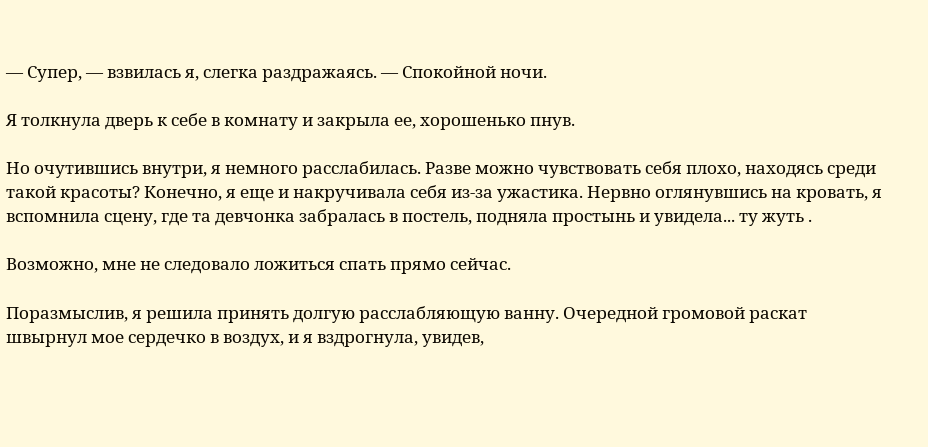— Супер, — взвилась я, слегка раздражаясь. — Спокойной ночи.

Я толкнула дверь к себе в комнату и закрыла ее, хорошенько пнув.

Но очутившись внутри, я немного расслабилась. Разве можно чувствовать себя плохо, находясь среди такой красоты? Конечно, я еще и накручивала себя из-за ужастика. Нервно оглянувшись на кровать, я вспомнила сцену, где та девчонка забралась в постель, подняла простынь и увидела... ту жуть .

Возможно, мне не следовало ложиться спать прямо сейчас.

Поразмыслив, я решила принять долгую расслабляющую ванну. Очередной громовой раскат швырнул мое сердечко в воздух, и я вздрогнула, увидев,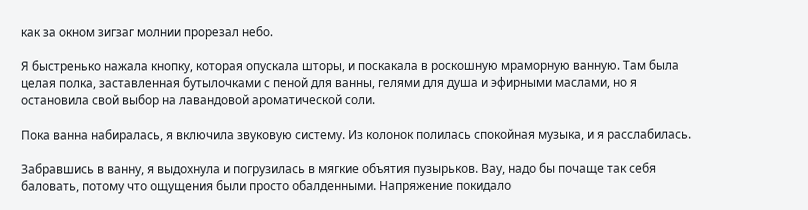как за окном зигзаг молнии прорезал небо.

Я быстренько нажала кнопку, которая опускала шторы, и поскакала в роскошную мраморную ванную. Там была целая полка, заставленная бутылочками с пеной для ванны, гелями для душа и эфирными маслами, но я остановила свой выбор на лавандовой ароматической соли.

Пока ванна набиралась, я включила звуковую систему. Из колонок полилась спокойная музыка, и я расслабилась.

Забравшись в ванну, я выдохнула и погрузилась в мягкие объятия пузырьков. Вау, надо бы почаще так себя баловать, потому что ощущения были просто обалденными. Напряжение покидало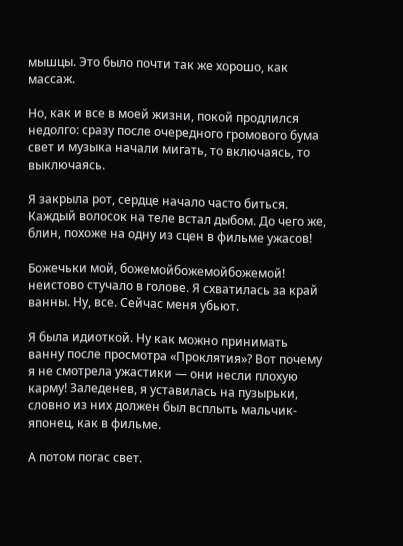мышцы. Это было почти так же хорошо, как массаж.

Но, как и все в моей жизни, покой продлился недолго: сразу после очередного громового бума свет и музыка начали мигать, то включаясь, то выключаясь.

Я закрыла рот, сердце начало часто биться. Каждый волосок на теле встал дыбом. До чего же, блин, похоже на одну из сцен в фильме ужасов!

Божечьки мой, божемойбожемойбожемой! неистово стучало в голове. Я схватилась за край ванны. Ну, все. Сейчас меня убьют.

Я была идиоткой. Ну как можно принимать ванну после просмотра «Проклятия»? Вот почему я не смотрела ужастики — они несли плохую карму! Заледенев, я уставилась на пузырьки, словно из них должен был всплыть мальчик-японец, как в фильме.

А потом погас свет.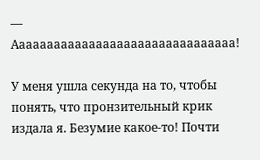— Аааааааааааааааааааааааааааааааа!

У меня ушла секунда на то, чтобы понять, что пронзительный крик издала я. Безумие какое-то! Почти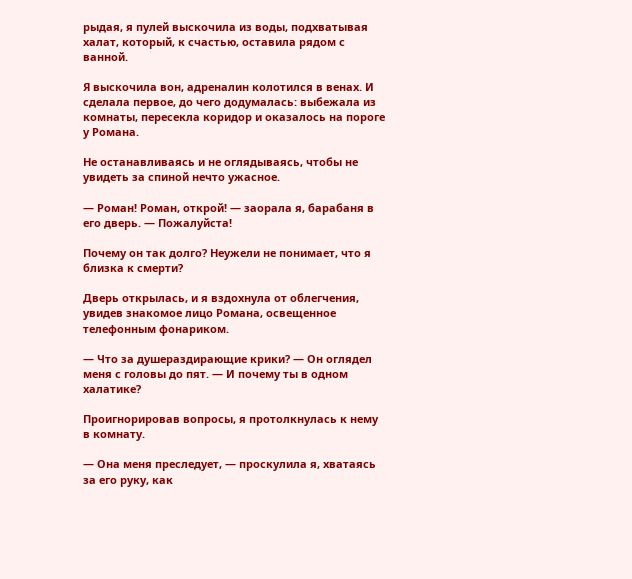рыдая, я пулей выскочила из воды, подхватывая халат, который, к счастью, оставила рядом с ванной.

Я выскочила вон, адреналин колотился в венах. И сделала первое, до чего додумалась: выбежала из комнаты, пересекла коридор и оказалось на пороге у Романа.

Не останавливаясь и не оглядываясь, чтобы не увидеть за спиной нечто ужасное.

— Роман! Роман, открой! — заорала я, барабаня в его дверь. — Пожалуйста!

Почему он так долго? Неужели не понимает, что я близка к смерти?

Дверь открылась, и я вздохнула от облегчения, увидев знакомое лицо Романа, освещенное телефонным фонариком.

— Что за душераздирающие крики? — Он оглядел меня с головы до пят. — И почему ты в одном халатике?

Проигнорировав вопросы, я протолкнулась к нему в комнату.

— Она меня преследует, — проскулила я, хватаясь за его руку, как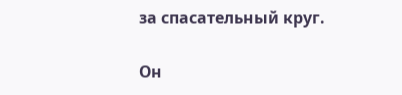за спасательный круг.

Он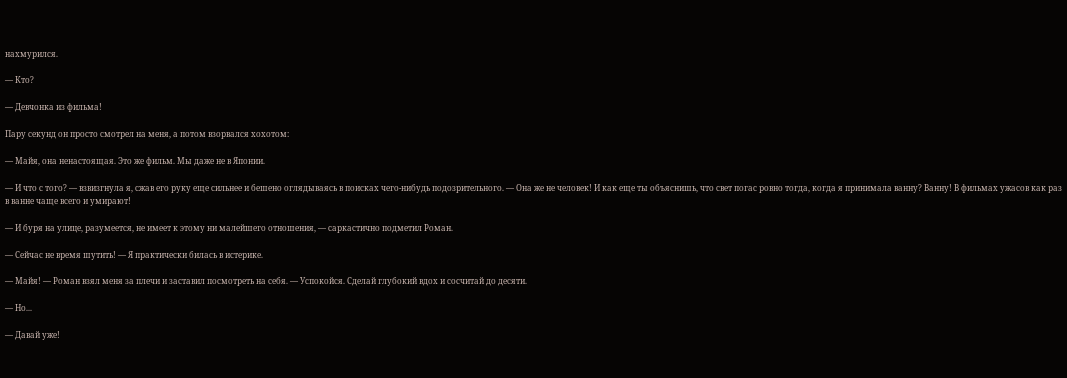нахмурился.

— Кто?

— Девчонка из фильма!

Пару секунд он просто смотрел на меня, а потом взорвался хохотом:

— Майя, она ненастоящая. Это же фильм. Мы даже не в Японии.

— И что с того? — взвизгнула я, сжав его руку еще сильнее и бешено оглядываясь в поисках чего-нибудь подозрительного. — Она же не человек! И как еще ты объяснишь, что свет погас ровно тогда, когда я принимала ванну? Ванну! В фильмах ужасов как раз в ванне чаще всего и умирают!

— И буря на улице, разумеется, не имеет к этому ни малейшего отношения, — саркастично подметил Роман.

— Сейчас не время шутить! — Я практически билась в истерике.

— Майя! — Роман взял меня за плечи и заставил посмотреть на себя. — Успокойся. Сделай глубокий вдох и сосчитай до десяти.

— Но...

— Давай уже!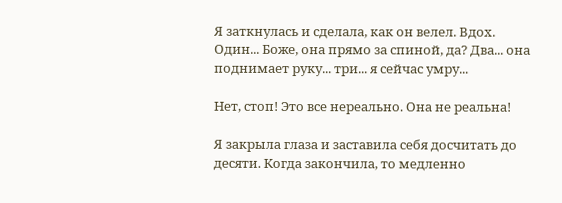Я заткнулась и сделала, как он велел. Вдох. Один... Боже, она прямо за спиной, да? Два... она поднимает руку... три... я сейчас умру...

Нет, стоп! Это все нереально. Она не реальна!

Я закрыла глаза и заставила себя досчитать до десяти. Когда закончила, то медленно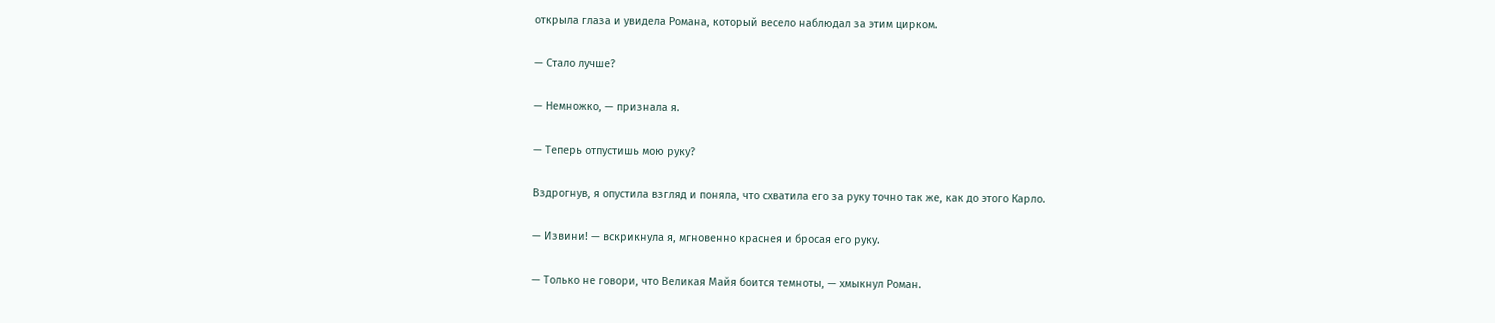открыла глаза и увидела Романа, который весело наблюдал за этим цирком.

— Стало лучше?

— Немножко, — признала я.

— Теперь отпустишь мою руку?

Вздрогнув, я опустила взгляд и поняла, что схватила его за руку точно так же, как до этого Карло.

— Извини! — вскрикнула я, мгновенно краснея и бросая его руку.

— Только не говори, что Великая Майя боится темноты, — хмыкнул Роман.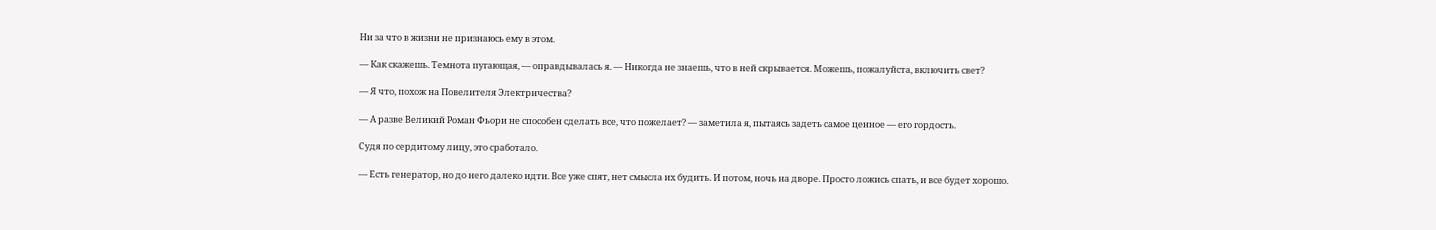Ни за что в жизни не признаюсь ему в этом.

— Как скажешь. Темнота пугающая, — оправдывалась я. — Никогда не знаешь, что в ней скрывается. Можешь, пожалуйста, включить свет?

— Я что, похож на Повелителя Электричества?

— А разве Великий Роман Фьори не способен сделать все, что пожелает? — заметила я, пытаясь задеть самое ценное — его гордость.

Судя по сердитому лицу, это сработало.

— Есть генератор, но до него далеко идти. Все уже спят, нет смысла их будить. И потом, ночь на дворе. Просто ложись спать, и все будет хорошо.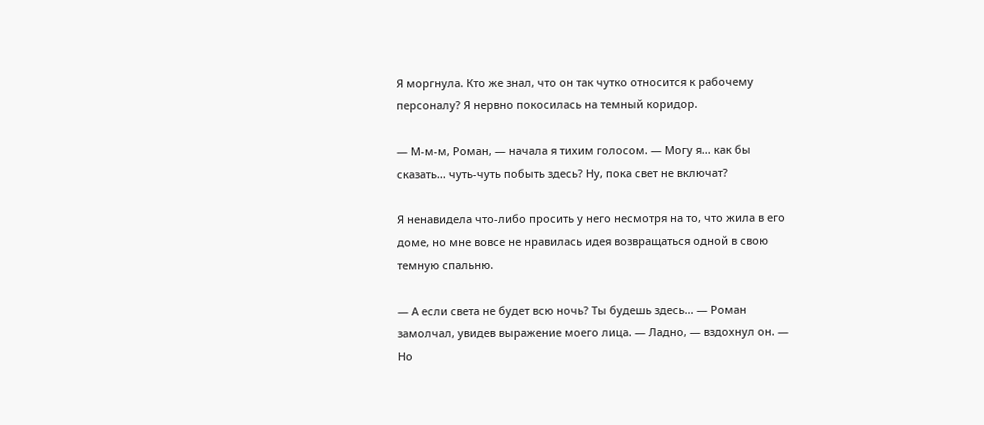Я моргнула. Кто же знал, что он так чутко относится к рабочему персоналу? Я нервно покосилась на темный коридор.

— М-м-м, Роман, — начала я тихим голосом. — Могу я... как бы сказать... чуть-чуть побыть здесь? Ну, пока свет не включат?

Я ненавидела что-либо просить у него несмотря на то, что жила в его доме, но мне вовсе не нравилась идея возвращаться одной в свою темную спальню.

— А если света не будет всю ночь? Ты будешь здесь... — Роман замолчал, увидев выражение моего лица. — Ладно, — вздохнул он. — Но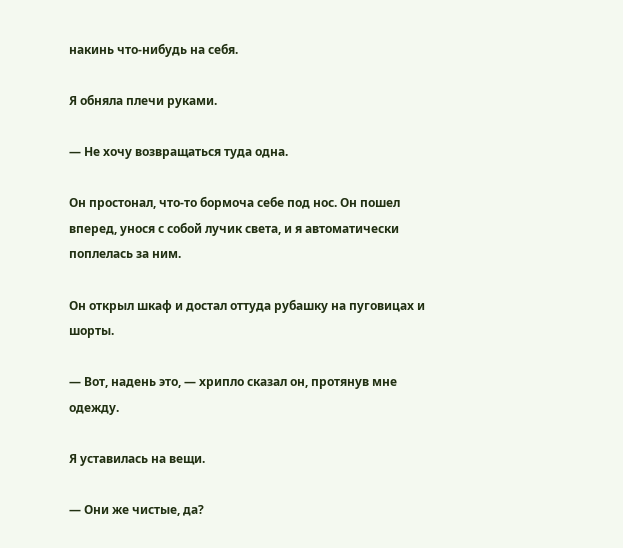накинь что-нибудь на себя.

Я обняла плечи руками.

— Не хочу возвращаться туда одна.

Он простонал, что-то бормоча себе под нос. Он пошел вперед, унося с собой лучик света, и я автоматически поплелась за ним.

Он открыл шкаф и достал оттуда рубашку на пуговицах и шорты.

— Вот, надень это, — хрипло сказал он, протянув мне одежду.

Я уставилась на вещи.

— Они же чистые, да?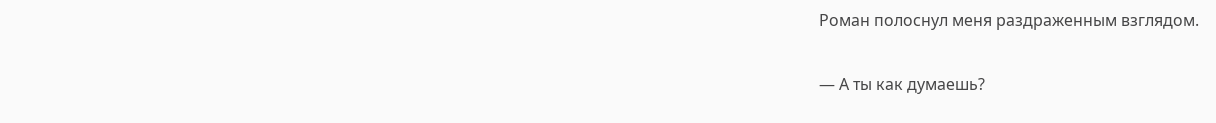Роман полоснул меня раздраженным взглядом.

— А ты как думаешь?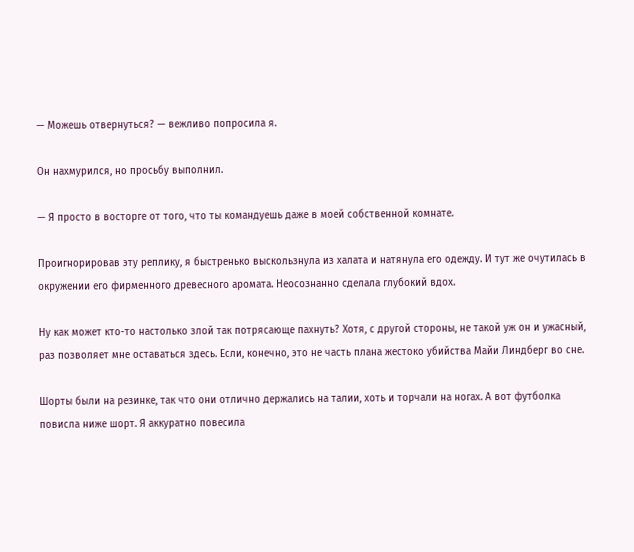— Можешь отвернуться? — вежливо попросила я.

Он нахмурился, но просьбу выполнил.

— Я просто в восторге от того, что ты командуешь даже в моей собственной комнате.

Проигнорировав эту реплику, я быстренько выскользнула из халата и натянула его одежду. И тут же очутилась в окружении его фирменного древесного аромата. Неосознанно сделала глубокий вдох.

Ну как может кто-то настолько злой так потрясающе пахнуть? Хотя, с другой стороны, не такой уж он и ужасный, раз позволяет мне оставаться здесь. Если, конечно, это не часть плана жестоко убийства Майи Линдберг во сне.

Шорты были на резинке, так что они отлично держались на талии, хоть и торчали на ногах. А вот футболка повисла ниже шорт. Я аккуратно повесила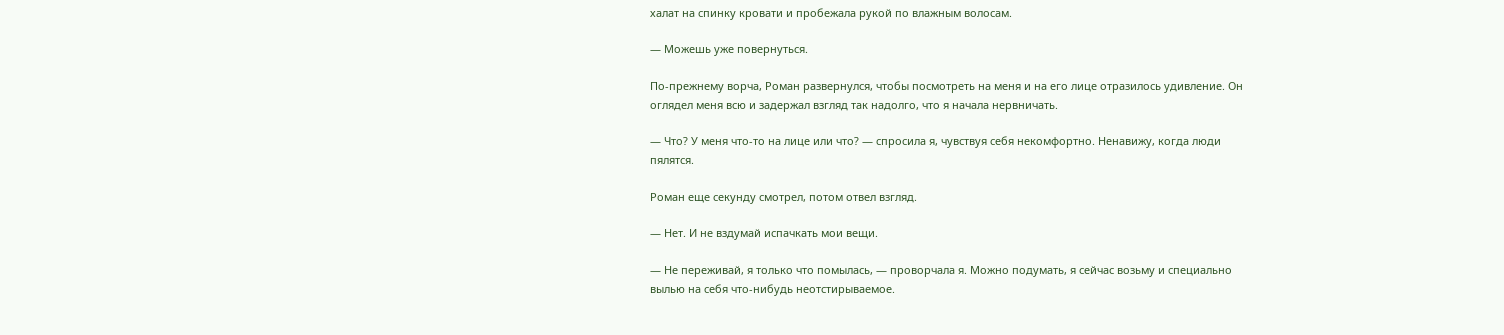халат на спинку кровати и пробежала рукой по влажным волосам.

— Можешь уже повернуться.

По-прежнему ворча, Роман развернулся, чтобы посмотреть на меня и на его лице отразилось удивление. Он оглядел меня всю и задержал взгляд так надолго, что я начала нервничать.

— Что? У меня что-то на лице или что? — спросила я, чувствуя себя некомфортно. Ненавижу, когда люди пялятся.

Роман еще секунду смотрел, потом отвел взгляд.

— Нет. И не вздумай испачкать мои вещи.

— Не переживай, я только что помылась, — проворчала я. Можно подумать, я сейчас возьму и специально вылью на себя что-нибудь неотстирываемое.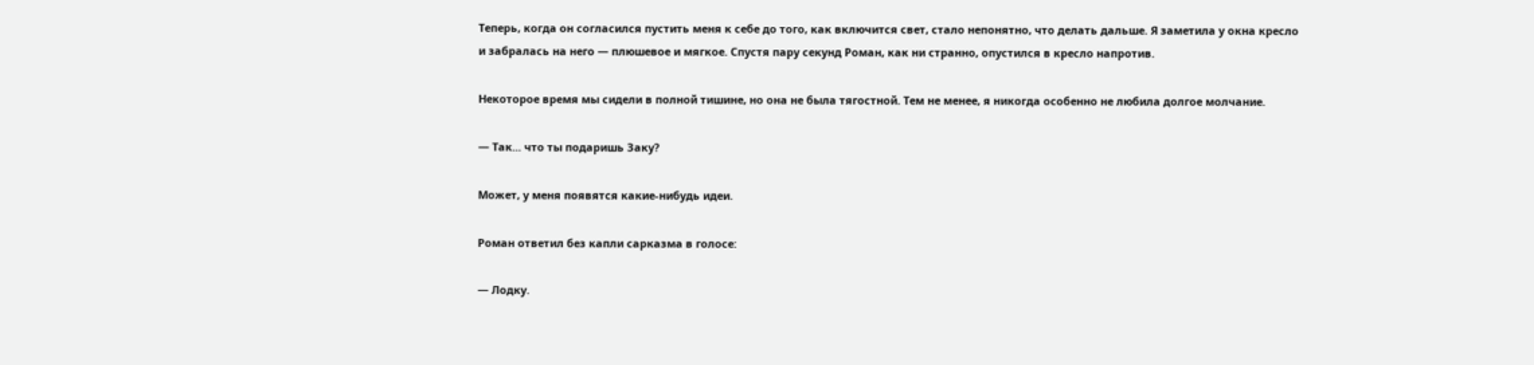Теперь, когда он согласился пустить меня к себе до того, как включится свет, стало непонятно, что делать дальше. Я заметила у окна кресло и забралась на него — плюшевое и мягкое. Спустя пару секунд Роман, как ни странно, опустился в кресло напротив.

Некоторое время мы сидели в полной тишине, но она не была тягостной. Тем не менее, я никогда особенно не любила долгое молчание.

— Так... что ты подаришь Заку?

Может, у меня появятся какие-нибудь идеи.

Роман ответил без капли сарказма в голосе:

— Лодку.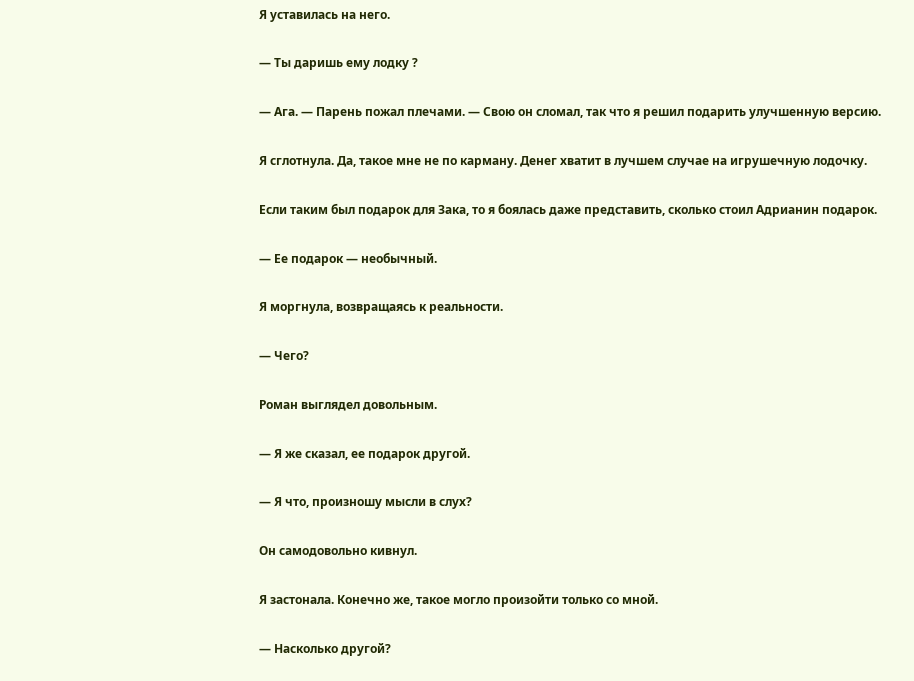Я уставилась на него.

— Ты даришь ему лодку ?

— Ага. — Парень пожал плечами. — Свою он сломал, так что я решил подарить улучшенную версию.

Я сглотнула. Да, такое мне не по карману. Денег хватит в лучшем случае на игрушечную лодочку.

Если таким был подарок для Зака, то я боялась даже представить, сколько стоил Адрианин подарок.

— Ее подарок — необычный.

Я моргнула, возвращаясь к реальности.

— Чего?

Роман выглядел довольным.

— Я же сказал, ее подарок другой.

— Я что, произношу мысли в слух?

Он самодовольно кивнул.

Я застонала. Конечно же, такое могло произойти только со мной.

— Насколько другой?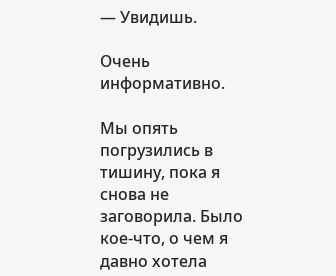— Увидишь.

Очень информативно.

Мы опять погрузились в тишину, пока я снова не заговорила. Было кое-что, о чем я давно хотела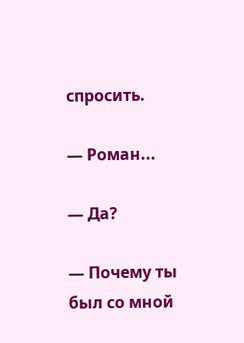спросить.

— Роман...

— Да?

— Почему ты был со мной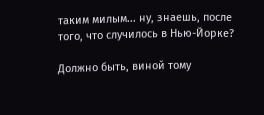таким милым... ну, знаешь, после того, что случилось в Нью-Йорке?

Должно быть, виной тому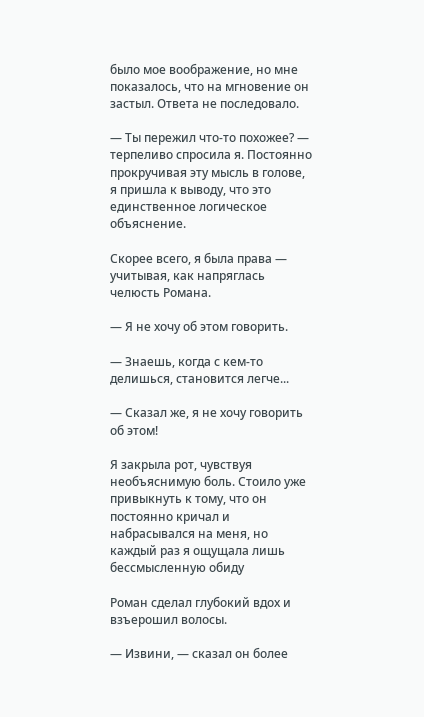было мое воображение, но мне показалось, что на мгновение он застыл. Ответа не последовало.

— Ты пережил что-то похожее? — терпеливо спросила я. Постоянно прокручивая эту мысль в голове, я пришла к выводу, что это единственное логическое объяснение.

Скорее всего, я была права — учитывая, как напряглась челюсть Романа.

— Я не хочу об этом говорить.

— Знаешь, когда с кем-то делишься, становится легче...

— Сказал же, я не хочу говорить об этом!

Я закрыла рот, чувствуя необъяснимую боль. Стоило уже привыкнуть к тому, что он постоянно кричал и набрасывался на меня, но каждый раз я ощущала лишь бессмысленную обиду

Роман сделал глубокий вдох и взъерошил волосы.

— Извини, — сказал он более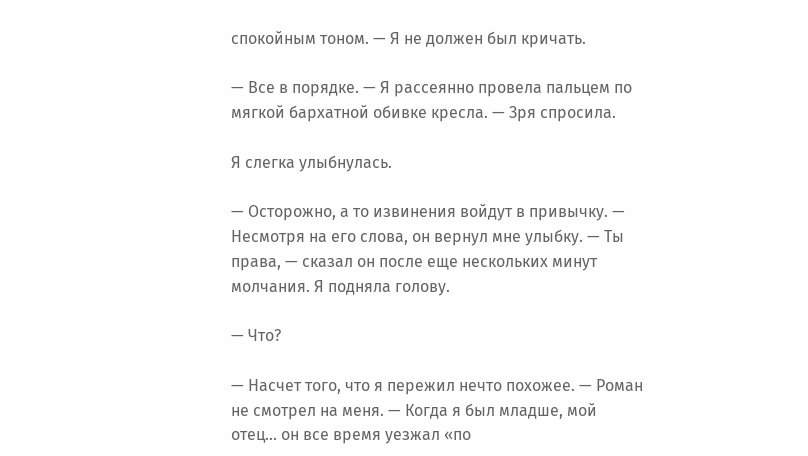спокойным тоном. — Я не должен был кричать.

— Все в порядке. — Я рассеянно провела пальцем по мягкой бархатной обивке кресла. — Зря спросила.

Я слегка улыбнулась.

— Осторожно, а то извинения войдут в привычку. — Несмотря на его слова, он вернул мне улыбку. — Ты права, — сказал он после еще нескольких минут молчания. Я подняла голову.

— Что?

— Насчет того, что я пережил нечто похожее. — Роман не смотрел на меня. — Когда я был младше, мой отец... он все время уезжал «по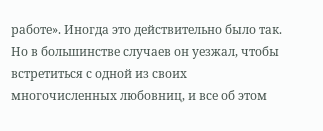работе». Иногда это действительно было так. Но в большинстве случаев он уезжал, чтобы встретиться с одной из своих многочисленных любовниц, и все об этом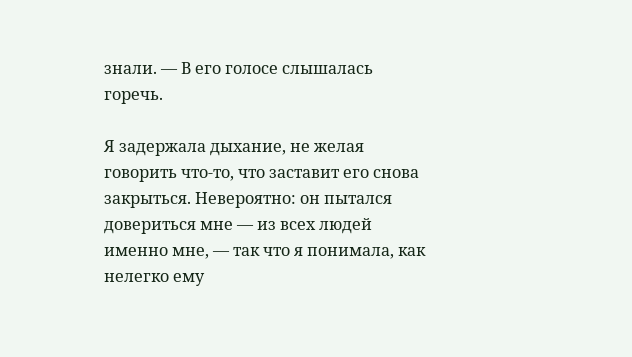знали. — В его голосе слышалась горечь.

Я задержала дыхание, не желая говорить что-то, что заставит его снова закрыться. Невероятно: он пытался довериться мне — из всех людей именно мне, — так что я понимала, как нелегко ему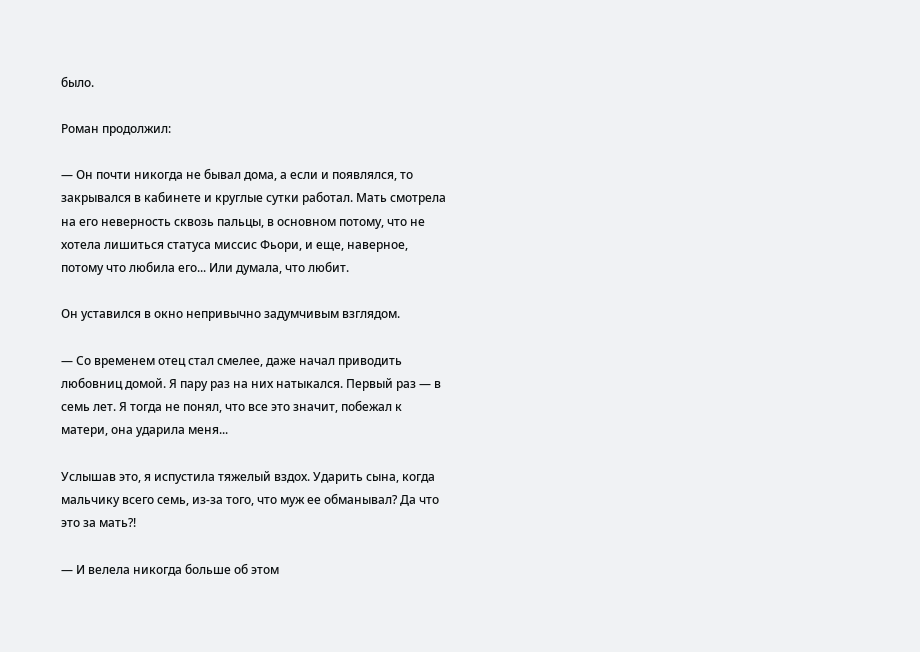было.

Роман продолжил:

— Он почти никогда не бывал дома, а если и появлялся, то закрывался в кабинете и круглые сутки работал. Мать смотрела на его неверность сквозь пальцы, в основном потому, что не хотела лишиться статуса миссис Фьори, и еще, наверное, потому что любила его... Или думала, что любит.

Он уставился в окно непривычно задумчивым взглядом.

— Со временем отец стал смелее, даже начал приводить любовниц домой. Я пару раз на них натыкался. Первый раз — в семь лет. Я тогда не понял, что все это значит, побежал к матери, она ударила меня...

Услышав это, я испустила тяжелый вздох. Ударить сына, когда мальчику всего семь, из-за того, что муж ее обманывал? Да что это за мать?!

— И велела никогда больше об этом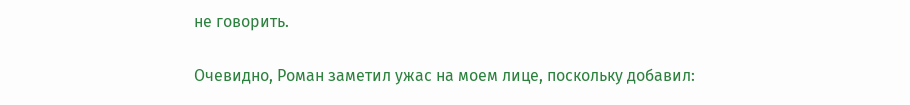не говорить.

Очевидно, Роман заметил ужас на моем лице, поскольку добавил: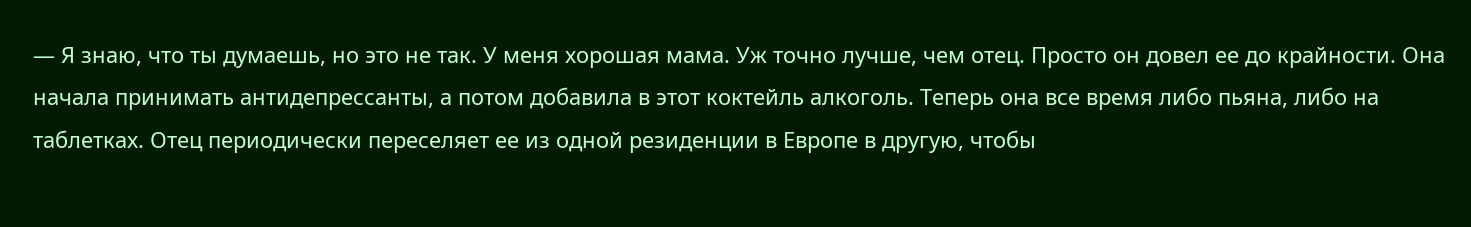— Я знаю, что ты думаешь, но это не так. У меня хорошая мама. Уж точно лучше, чем отец. Просто он довел ее до крайности. Она начала принимать антидепрессанты, а потом добавила в этот коктейль алкоголь. Теперь она все время либо пьяна, либо на таблетках. Отец периодически переселяет ее из одной резиденции в Европе в другую, чтобы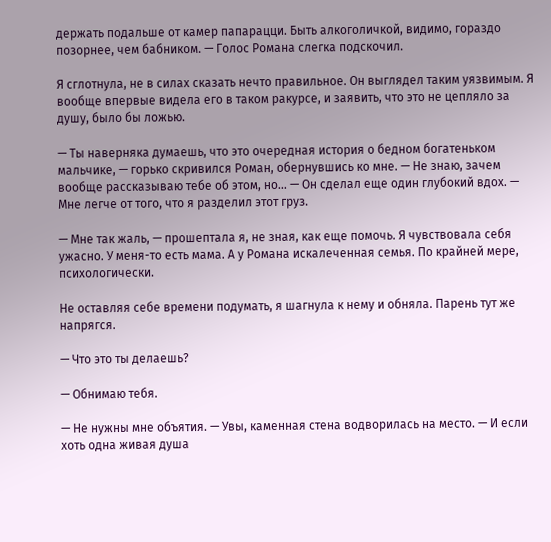держать подальше от камер папарацци. Быть алкоголичкой, видимо, гораздо позорнее, чем бабником. — Голос Романа слегка подскочил.

Я сглотнула, не в силах сказать нечто правильное. Он выглядел таким уязвимым. Я вообще впервые видела его в таком ракурсе, и заявить, что это не цепляло за душу, было бы ложью.

— Ты наверняка думаешь, что это очередная история о бедном богатеньком мальчике, — горько скривился Роман, обернувшись ко мне. — Не знаю, зачем вообще рассказываю тебе об этом, но... — Он сделал еще один глубокий вдох. — Мне легче от того, что я разделил этот груз.

— Мне так жаль, — прошептала я, не зная, как еще помочь. Я чувствовала себя ужасно. У меня-то есть мама. А у Романа искалеченная семья. По крайней мере, психологически.

Не оставляя себе времени подумать, я шагнула к нему и обняла. Парень тут же напрягся.

— Что это ты делаешь?

— Обнимаю тебя.

— Не нужны мне объятия. — Увы, каменная стена водворилась на место. — И если хоть одна живая душа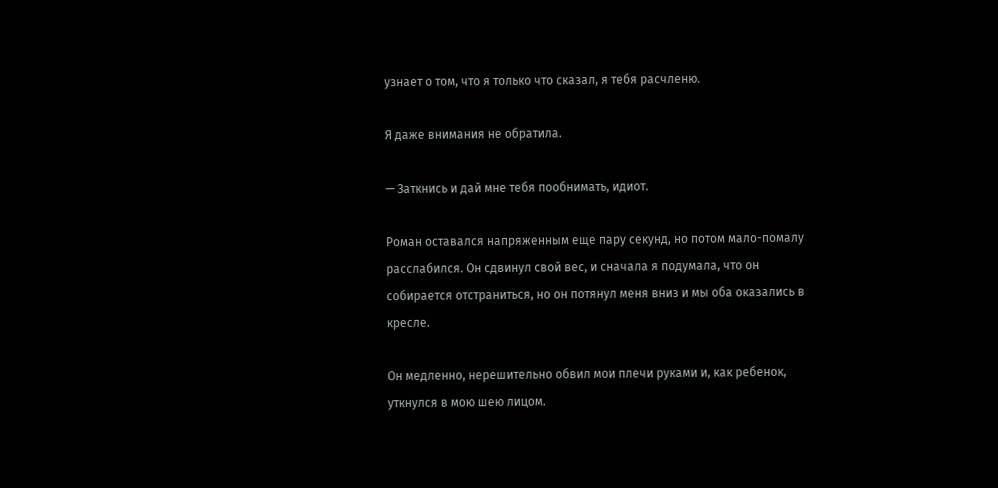узнает о том, что я только что сказал, я тебя расчленю.

Я даже внимания не обратила.

— Заткнись и дай мне тебя пообнимать, идиот.

Роман оставался напряженным еще пару секунд, но потом мало-помалу расслабился. Он сдвинул свой вес, и сначала я подумала, что он собирается отстраниться, но он потянул меня вниз и мы оба оказались в кресле.

Он медленно, нерешительно обвил мои плечи руками и, как ребенок, уткнулся в мою шею лицом.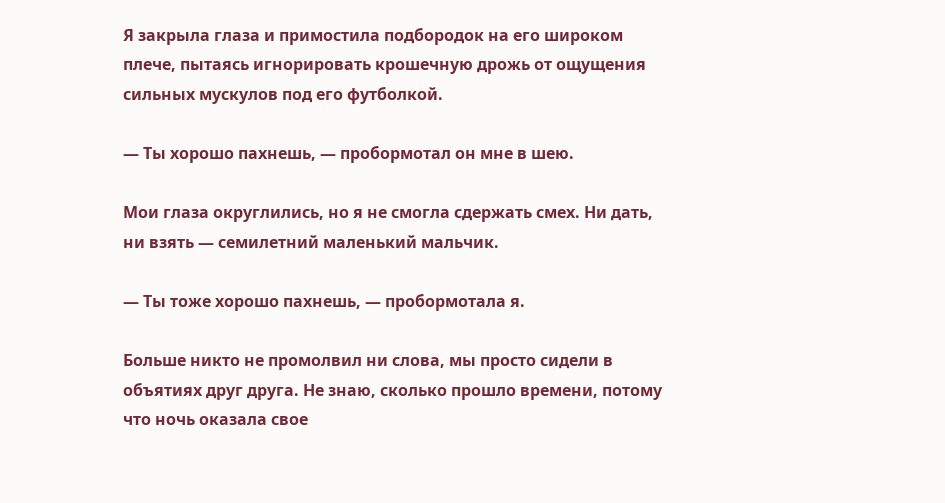Я закрыла глаза и примостила подбородок на его широком плече, пытаясь игнорировать крошечную дрожь от ощущения сильных мускулов под его футболкой.

— Ты хорошо пахнешь, — пробормотал он мне в шею.

Мои глаза округлились, но я не смогла сдержать смех. Ни дать, ни взять — семилетний маленький мальчик.

— Ты тоже хорошо пахнешь, — пробормотала я.

Больше никто не промолвил ни слова, мы просто сидели в объятиях друг друга. Не знаю, сколько прошло времени, потому что ночь оказала свое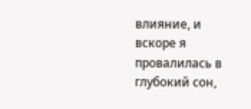влияние, и вскоре я провалилась в глубокий сон,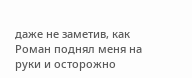даже не заметив, как Роман поднял меня на руки и осторожно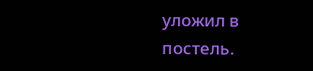уложил в постель.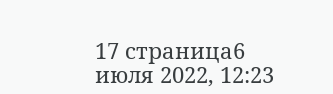17 страница6 июля 2022, 12:23